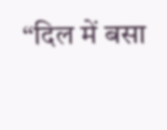“दिल में बसा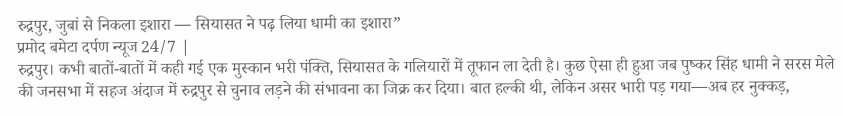रुद्रपुर, जुबां से निकला इशारा — सियासत ने पढ़ लिया धामी का इशारा”
प्रमोद बमेटा दर्पण न्यूज 24/7 |
रुद्रपुर। कभी बातों-बातों में कही गई एक मुस्कान भरी पंक्ति, सियासत के गलियारों में तूफान ला देती है। कुछ ऐसा ही हुआ जब पुष्कर सिंह धामी ने सरस मेले की जनसभा में सहज अंदाज में रुद्रपुर से चुनाव लड़ने की संभावना का जिक्र कर दिया। बात हल्की थी, लेकिन असर भारी पड़ गया—अब हर नुक्कड़,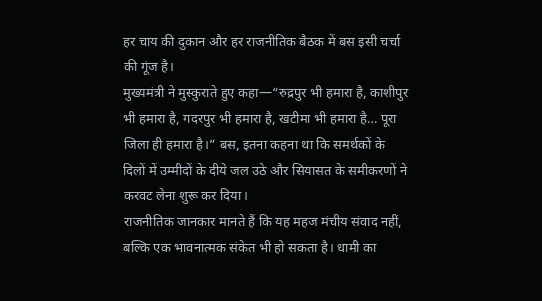हर चाय की दुकान और हर राजनीतिक बैठक में बस इसी चर्चा की गूंज है।
मुख्यमंत्री ने मुस्कुराते हुए कहा—“रुद्रपुर भी हमारा है, काशीपुर भी हमारा है, गदरपुर भी हमारा है, खटीमा भी हमारा है… पूरा जिला ही हमारा है।” बस, इतना कहना था कि समर्थकों के दिलों में उम्मीदों के दीये जल उठे और सियासत के समीकरणों ने करवट लेना शुरू कर दिया।
राजनीतिक जानकार मानते हैं कि यह महज मंचीय संवाद नहीं, बल्कि एक भावनात्मक संकेत भी हो सकता है। धामी का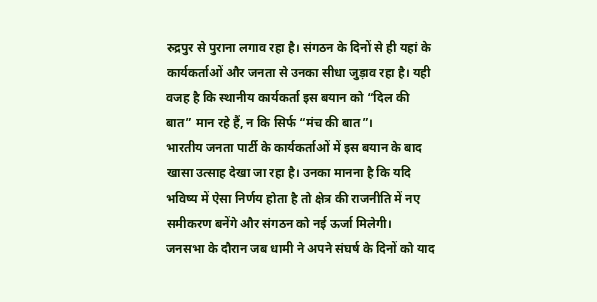रुद्रपुर से पुराना लगाव रहा है। संगठन के दिनों से ही यहां के कार्यकर्ताओं और जनता से उनका सीधा जुड़ाव रहा है। यही वजह है कि स्थानीय कार्यकर्ता इस बयान को “दिल की बात” मान रहे हैं, न कि सिर्फ “मंच की बात”।
भारतीय जनता पार्टी के कार्यकर्ताओं में इस बयान के बाद खासा उत्साह देखा जा रहा है। उनका मानना है कि यदि भविष्य में ऐसा निर्णय होता है तो क्षेत्र की राजनीति में नए समीकरण बनेंगे और संगठन को नई ऊर्जा मिलेगी।
जनसभा के दौरान जब धामी ने अपने संघर्ष के दिनों को याद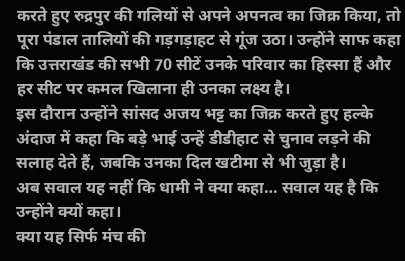करते हुए रुद्रपुर की गलियों से अपने अपनत्व का जिक्र किया, तो पूरा पंडाल तालियों की गड़गड़ाहट से गूंज उठा। उन्होंने साफ कहा कि उत्तराखंड की सभी 70 सीटें उनके परिवार का हिस्सा हैं और हर सीट पर कमल खिलाना ही उनका लक्ष्य है।
इस दौरान उन्होंने सांसद अजय भट्ट का जिक्र करते हुए हल्के अंदाज में कहा कि बड़े भाई उन्हें डीडीहाट से चुनाव लड़ने की सलाह देते हैं, जबकि उनका दिल खटीमा से भी जुड़ा है।
अब सवाल यह नहीं कि धामी ने क्या कहा… सवाल यह है कि उन्होंने क्यों कहा।
क्या यह सिर्फ मंच की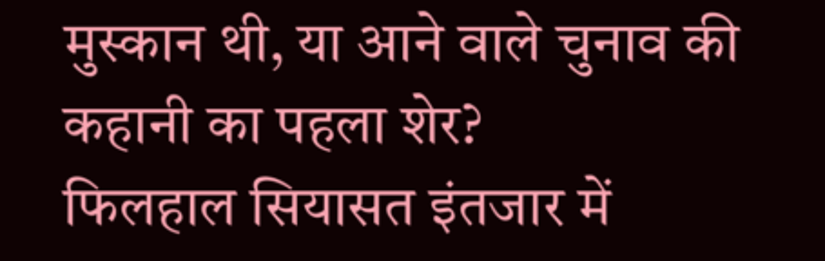मुस्कान थी, या आने वाले चुनाव की कहानी का पहला शेर?
फिलहाल सियासत इंतजार में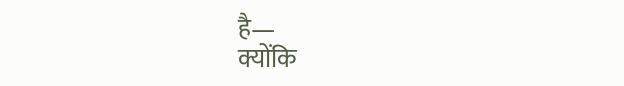है—
क्योंकि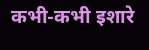कभी-कभी इशारे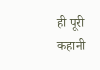ही पूरी कहानी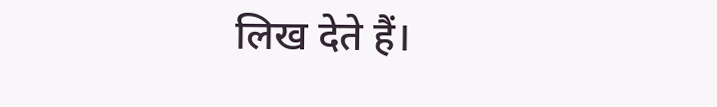लिख देते हैं।